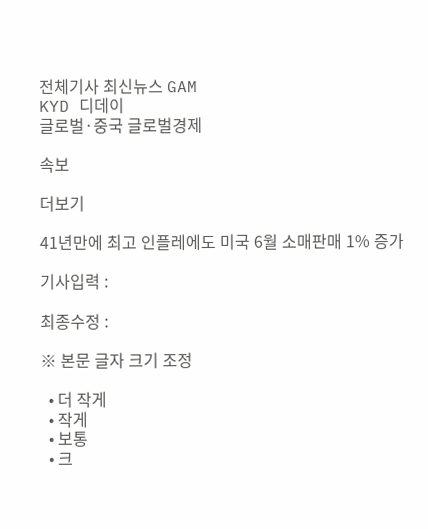전체기사 최신뉴스 GAM
KYD 디데이
글로벌·중국 글로벌경제

속보

더보기

41년만에 최고 인플레에도 미국 6월 소매판매 1% 증가

기사입력 :

최종수정 :

※ 본문 글자 크기 조정

  • 더 작게
  • 작게
  • 보통
  • 크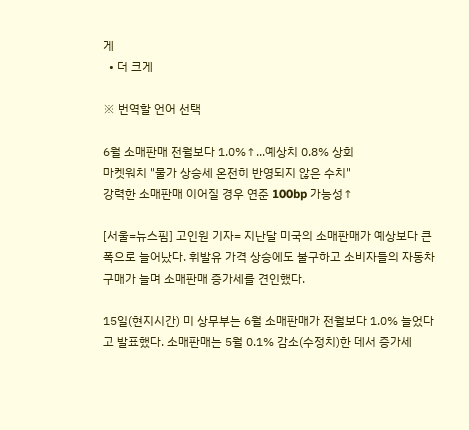게
  • 더 크게

※ 번역할 언어 선택

6월 소매판매 전월보다 1.0%↑...예상치 0.8% 상회
마켓워치 "물가 상승세 온전히 반영되지 않은 수치"
강력한 소매판매 이어질 경우 연준 100bp 가능성↑

[서울=뉴스핌] 고인원 기자= 지난달 미국의 소매판매가 예상보다 큰 폭으로 늘어났다. 휘발유 가격 상승에도 불구하고 소비자들의 자동차 구매가 늘며 소매판매 증가세를 견인했다.

15일(현지시간) 미 상무부는 6월 소매판매가 전월보다 1.0% 늘었다고 발표했다. 소매판매는 5월 0.1% 감소(수정치)한 데서 증가세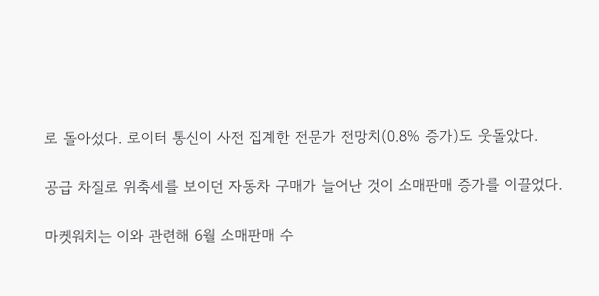로 돌아섰다. 로이터 통신이 사전 집계한 전문가 전망치(0.8% 증가)도 웃돌았다.

공급 차질로 위축세를 보이던 자동차 구매가 늘어난 것이 소매판매 증가를 이끌었다.

마켓워치는 이와 관련해 6월 소매판매 수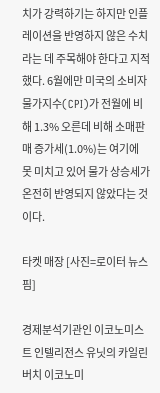치가 강력하기는 하지만 인플레이션을 반영하지 않은 수치라는 데 주목해야 한다고 지적했다. 6월에만 미국의 소비자물가지수(CPI)가 전월에 비해 1.3% 오른데 비해 소매판매 증가세(1.0%)는 여기에 못 미치고 있어 물가 상승세가 온전히 반영되지 않았다는 것이다.

타켓 매장 [사진=로이터 뉴스핌]

경제분석기관인 이코노미스트 인텔리전스 유닛의 카일린 버치 이코노미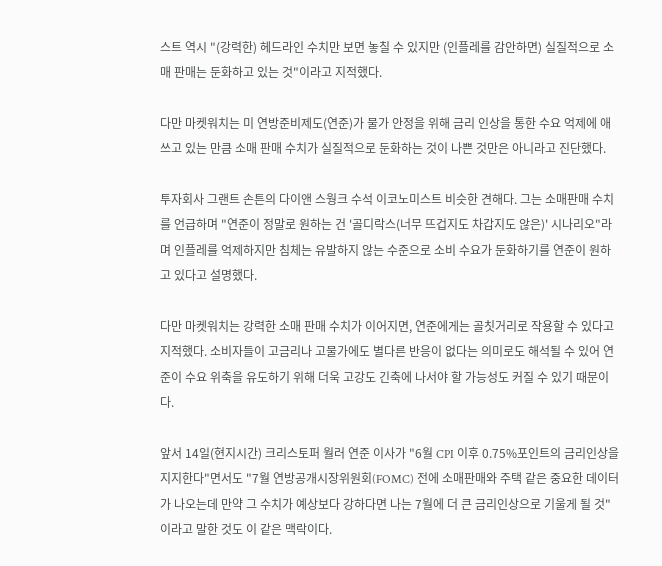스트 역시 "(강력한) 헤드라인 수치만 보면 놓칠 수 있지만 (인플레를 감안하면) 실질적으로 소매 판매는 둔화하고 있는 것"이라고 지적했다.

다만 마켓워치는 미 연방준비제도(연준)가 물가 안정을 위해 금리 인상을 통한 수요 억제에 애쓰고 있는 만큼 소매 판매 수치가 실질적으로 둔화하는 것이 나쁜 것만은 아니라고 진단했다.

투자회사 그랜트 손튼의 다이앤 스웡크 수석 이코노미스트 비슷한 견해다. 그는 소매판매 수치를 언급하며 "연준이 정말로 원하는 건 '골디락스(너무 뜨겁지도 차갑지도 않은)' 시나리오"라며 인플레를 억제하지만 침체는 유발하지 않는 수준으로 소비 수요가 둔화하기를 연준이 원하고 있다고 설명했다.

다만 마켓워치는 강력한 소매 판매 수치가 이어지면, 연준에게는 골칫거리로 작용할 수 있다고 지적했다. 소비자들이 고금리나 고물가에도 별다른 반응이 없다는 의미로도 해석될 수 있어 연준이 수요 위축을 유도하기 위해 더욱 고강도 긴축에 나서야 할 가능성도 커질 수 있기 때문이다.

앞서 14일(현지시간) 크리스토퍼 월러 연준 이사가 "6월 CPI 이후 0.75%포인트의 금리인상을 지지한다"면서도 "7월 연방공개시장위원회(FOMC) 전에 소매판매와 주택 같은 중요한 데이터가 나오는데 만약 그 수치가 예상보다 강하다면 나는 7월에 더 큰 금리인상으로 기울게 될 것"이라고 말한 것도 이 같은 맥락이다.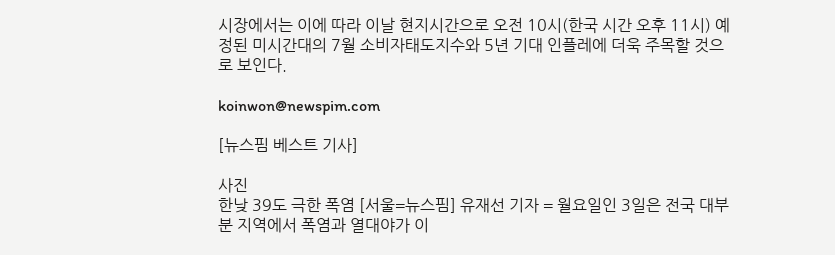시장에서는 이에 따라 이날 현지시간으로 오전 10시(한국 시간 오후 11시) 예정된 미시간대의 7월 소비자태도지수와 5년 기대 인플레에 더욱 주목할 것으로 보인다.

koinwon@newspim.com

[뉴스핌 베스트 기사]

사진
한낮 39도 극한 폭염 [서울=뉴스핌] 유재선 기자 = 월요일인 3일은 전국 대부분 지역에서 폭염과 열대야가 이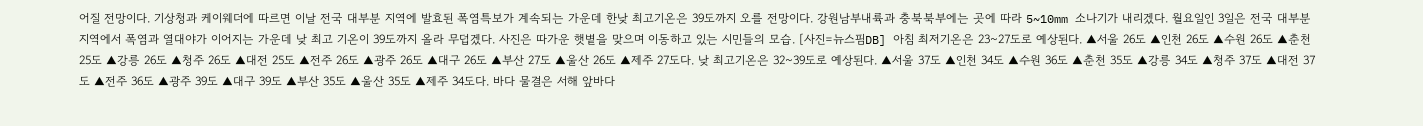어질 전망이다. 기상청과 케이웨더에 따르면 이날 전국 대부분 지역에 발효된 폭염특보가 계속되는 가운데 한낮 최고기온은 39도까지 오를 전망이다. 강원남부내륙과 충북북부에는 곳에 따라 5~10mm 소나기가 내리겠다. 월요일인 3일은 전국 대부분 지역에서 폭염과 열대야가 이어지는 가운데 낮 최고 기온이 39도까지 올라 무덥겠다. 사진은 따가운 햇볕을 맞으며 이동하고 있는 시민들의 모습. [사진=뉴스핌DB] 아침 최저기온은 23~27도로 예상된다. ▲서울 26도 ▲인천 26도 ▲수원 26도 ▲춘천 25도 ▲강릉 26도 ▲청주 26도 ▲대전 25도 ▲전주 26도 ▲광주 26도 ▲대구 26도 ▲부산 27도 ▲울산 26도 ▲제주 27도다. 낮 최고기온은 32~39도로 예상된다. ▲서울 37도 ▲인천 34도 ▲수원 36도 ▲춘천 35도 ▲강릉 34도 ▲청주 37도 ▲대전 37도 ▲전주 36도 ▲광주 39도 ▲대구 39도 ▲부산 35도 ▲울산 35도 ▲제주 34도다. 바다 물결은 서해 앞바다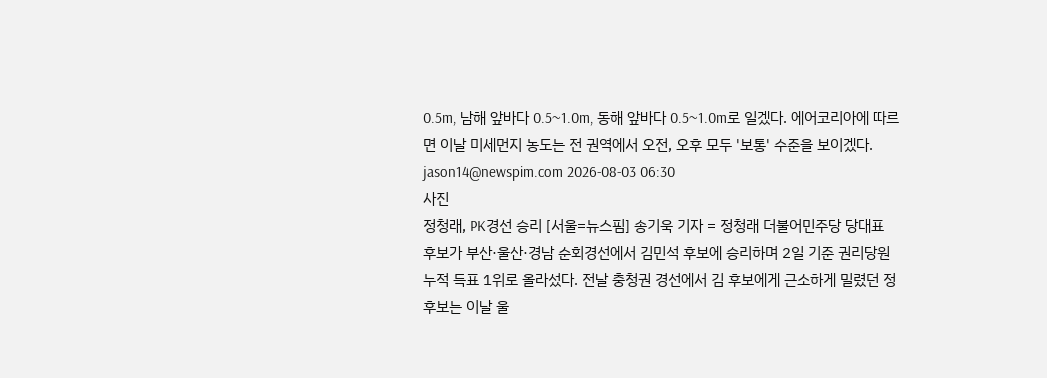0.5m, 남해 앞바다 0.5~1.0m, 동해 앞바다 0.5~1.0m로 일겠다. 에어코리아에 따르면 이날 미세먼지 농도는 전 권역에서 오전, 오후 모두 '보통' 수준을 보이겠다. jason14@newspim.com 2026-08-03 06:30
사진
정청래, PK경선 승리 [서울=뉴스핌] 송기욱 기자 = 정청래 더불어민주당 당대표 후보가 부산·울산·경남 순회경선에서 김민석 후보에 승리하며 2일 기준 권리당원 누적 득표 1위로 올라섰다. 전날 충청권 경선에서 김 후보에게 근소하게 밀렸던 정 후보는 이날 울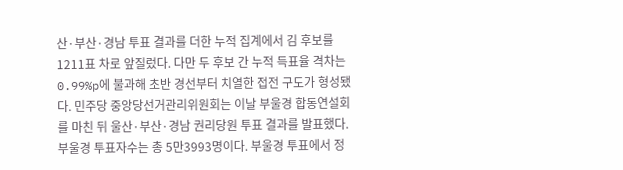산·부산·경남 투표 결과를 더한 누적 집계에서 김 후보를 1211표 차로 앞질렀다. 다만 두 후보 간 누적 득표율 격차는 0.99%p에 불과해 초반 경선부터 치열한 접전 구도가 형성됐다. 민주당 중앙당선거관리위원회는 이날 부울경 합동연설회를 마친 뒤 울산·부산·경남 권리당원 투표 결과를 발표했다. 부울경 투표자수는 총 5만3993명이다. 부울경 투표에서 정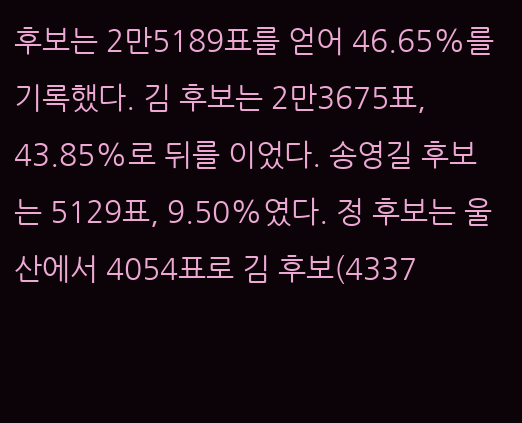후보는 2만5189표를 얻어 46.65%를 기록했다. 김 후보는 2만3675표, 43.85%로 뒤를 이었다. 송영길 후보는 5129표, 9.50%였다. 정 후보는 울산에서 4054표로 김 후보(4337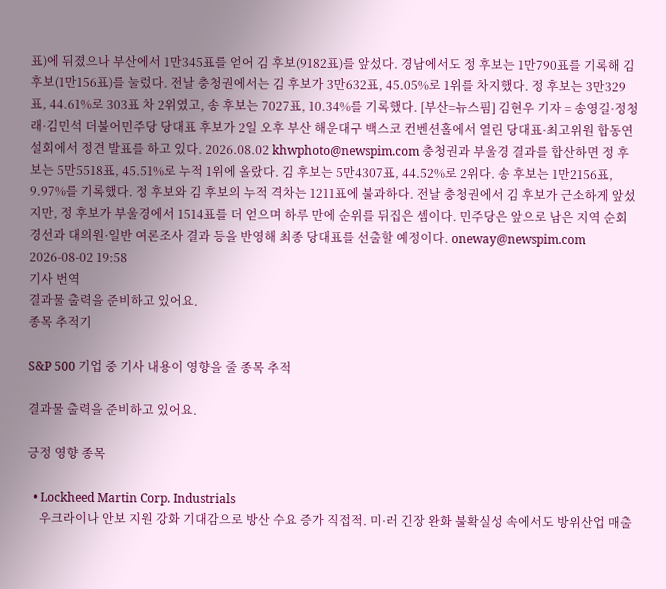표)에 뒤졌으나 부산에서 1만345표를 얻어 김 후보(9182표)를 앞섰다. 경남에서도 정 후보는 1만790표를 기록해 김 후보(1만156표)를 눌렀다. 전날 충청권에서는 김 후보가 3만632표, 45.05%로 1위를 차지했다. 정 후보는 3만329표, 44.61%로 303표 차 2위였고, 송 후보는 7027표, 10.34%를 기록했다. [부산=뉴스핌] 김현우 기자 = 송영길·정청래·김민석 더불어민주당 당대표 후보가 2일 오후 부산 해운대구 백스코 컨벤션홀에서 열린 당대표·최고위원 합동연설회에서 정견 발표를 하고 있다. 2026.08.02 khwphoto@newspim.com 충청권과 부울경 결과를 합산하면 정 후보는 5만5518표, 45.51%로 누적 1위에 올랐다. 김 후보는 5만4307표, 44.52%로 2위다. 송 후보는 1만2156표, 9.97%를 기록했다. 정 후보와 김 후보의 누적 격차는 1211표에 불과하다. 전날 충청권에서 김 후보가 근소하게 앞섰지만, 정 후보가 부울경에서 1514표를 더 얻으며 하루 만에 순위를 뒤집은 셈이다. 민주당은 앞으로 남은 지역 순회경선과 대의원·일반 여론조사 결과 등을 반영해 최종 당대표를 선출할 예정이다. oneway@newspim.com 2026-08-02 19:58
기사 번역
결과물 출력을 준비하고 있어요.
종목 추적기

S&P 500 기업 중 기사 내용이 영향을 줄 종목 추적

결과물 출력을 준비하고 있어요.

긍정 영향 종목

  • Lockheed Martin Corp. Industrials
    우크라이나 안보 지원 강화 기대감으로 방산 수요 증가 직접적. 미·러 긴장 완화 불확실성 속에서도 방위산업 매출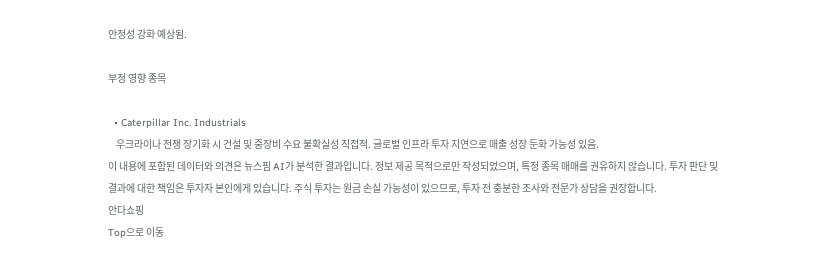안정성 강화 예상됨.

부정 영향 종목

  • Caterpillar Inc. Industrials
    우크라이나 전쟁 장기화 시 건설 및 중장비 수요 불확실성 직접적. 글로벌 인프라 투자 지연으로 매출 성장 둔화 가능성 있음.
이 내용에 포함된 데이터와 의견은 뉴스핌 AI가 분석한 결과입니다. 정보 제공 목적으로만 작성되었으며, 특정 종목 매매를 권유하지 않습니다. 투자 판단 및 결과에 대한 책임은 투자자 본인에게 있습니다. 주식 투자는 원금 손실 가능성이 있으므로, 투자 전 충분한 조사와 전문가 상담을 권장합니다.
안다쇼핑
Top으로 이동